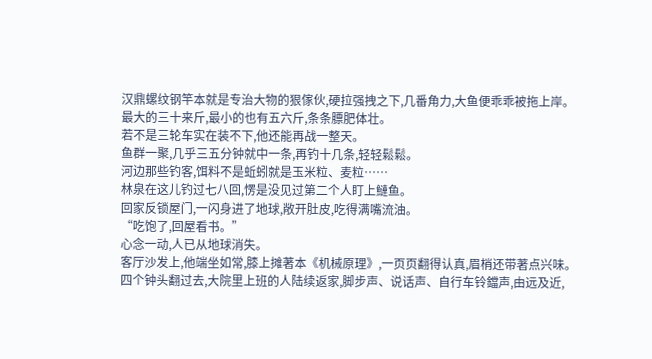汉鼎螺纹钢竿本就是专治大物的狠傢伙,硬拉强拽之下,几番角力,大鱼便乖乖被拖上岸。
最大的三十来斤,最小的也有五六斤,条条膘肥体壮。
若不是三轮车实在装不下,他还能再战一整天。
鱼群一聚,几乎三五分钟就中一条,再钓十几条,轻轻鬆鬆。
河边那些钓客,饵料不是蚯蚓就是玉米粒、麦粒……
林泉在这儿钓过七八回,愣是没见过第二个人盯上鰱鱼。
回家反锁屋门,一闪身进了地球,敞开肚皮,吃得满嘴流油。
“吃饱了,回屋看书。”
心念一动,人已从地球消失。
客厅沙发上,他端坐如常,膝上摊著本《机械原理》,一页页翻得认真,眉梢还带著点兴味。
四个钟头翻过去,大院里上班的人陆续返家,脚步声、说话声、自行车铃鐺声,由远及近,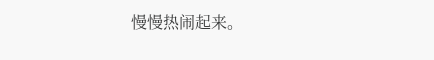慢慢热闹起来。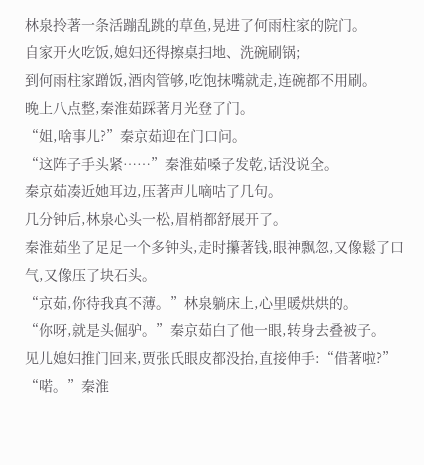林泉拎著一条活蹦乱跳的草鱼,晃进了何雨柱家的院门。
自家开火吃饭,媳妇还得擦桌扫地、洗碗刷锅;
到何雨柱家蹭饭,酒肉管够,吃饱抹嘴就走,连碗都不用刷。
晚上八点整,秦淮茹踩著月光登了门。
“姐,啥事儿?”秦京茹迎在门口问。
“这阵子手头紧……”秦淮茹嗓子发乾,话没说全。
秦京茹凑近她耳边,压著声儿嘀咕了几句。
几分钟后,林泉心头一松,眉梢都舒展开了。
秦淮茹坐了足足一个多钟头,走时攥著钱,眼神飘忽,又像鬆了口气,又像压了块石头。
“京茹,你待我真不薄。”林泉躺床上,心里暖烘烘的。
“你呀,就是头倔驴。”秦京茹白了他一眼,转身去叠被子。
见儿媳妇推门回来,贾张氏眼皮都没抬,直接伸手:“借著啦?”
“喏。”秦淮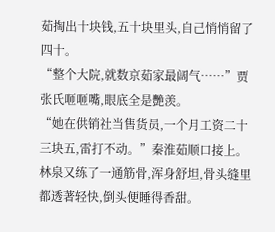茹掏出十块钱,五十块里头,自己悄悄留了四十。
“整个大院,就数京茹家最阔气……”贾张氏咂咂嘴,眼底全是艷羡。
“她在供销社当售货员,一个月工资二十三块五,雷打不动。”秦淮茹顺口接上。
林泉又练了一通筋骨,浑身舒坦,骨头缝里都透著轻快,倒头便睡得香甜。